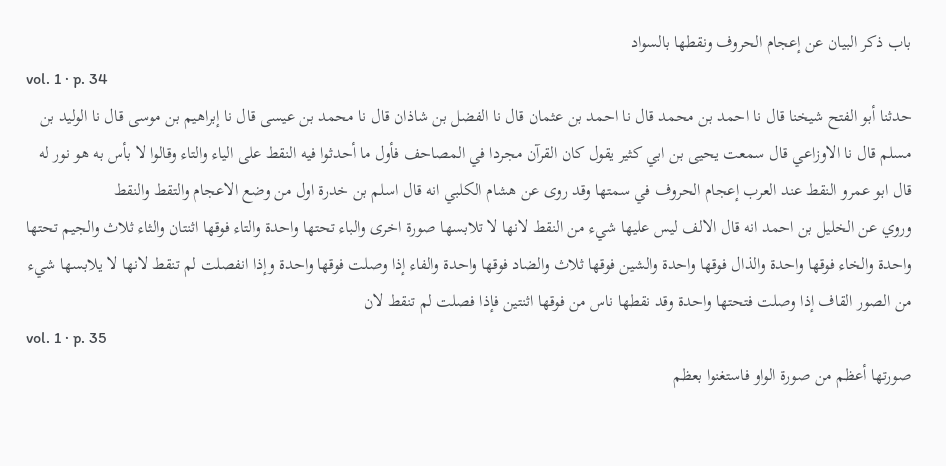باب ذكر البيان عن إعجام الحروف ونقطها بالسواد
vol. 1 · p. 34
حدثنا أبو الفتح شيخنا قال نا احمد بن محمد قال نا احمد بن عثمان قال نا الفضل بن شاذان قال نا محمد بن عيسى قال نا إبراهيم بن موسى قال نا الوليد بن مسلم قال نا الاوزاعي قال سمعت يحيى بن ابي كثير يقول كان القرآن مجردا في المصاحف فأول ما أحدثوا فيه النقط على الياء والتاء وقالوا لا بأس به هو نور له
قال ابو عمرو النقط عند العرب إعجام الحروف في سمتها وقد روى عن هشام الكلبي انه قال اسلم بن خدرة اول من وضع الاعجام والتقط والنقط
وروي عن الخليل بن احمد انه قال الالف ليس عليها شيء من النقط لانها لا تلابسها صورة اخرى والباء تحتها واحدة والتاء فوقها اثنتان والثاء ثلاث والجيم تحتها واحدة والخاء فوقها واحدة والذال فوقها واحدة والشين فوقها ثلاث والضاد فوقها واحدة والفاء إذا وصلت فوقها واحدة وإذا انفصلت لم تنقط لانها لا يلابسها شيء من الصور القاف إذا وصلت فتحتها واحدة وقد نقطها ناس من فوقها اثنتين فإذا فصلت لم تنقط لان
vol. 1 · p. 35
صورتها أعظم من صورة الواو فاستغنوا بعظم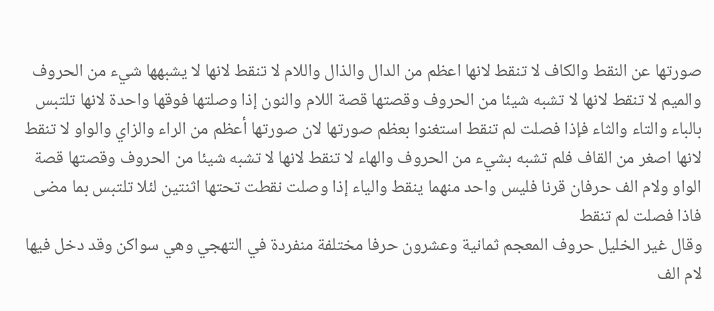صورتها عن النقط والكاف لا تنقط لانها اعظم من الدال والذال واللام لا تنقط لانها لا يشبهها شيء من الحروف والميم لا تنقط لانها لا تشبه شيئا من الحروف وقصتها قصة اللام والنون إذا وصلتها فوقها واحدة لانها تلتبس بالباء والتاء والثاء فإذا فصلت لم تنقط استغنوا بعظم صورتها لان صورتها أعظم من الراء والزاي والواو لا تنقط لانها اصغر من القاف فلم تشبه بشيء من الحروف والهاء لا تنقط لانها لا تشبه شيئا من الحروف وقصتها قصة الواو ولام الف حرفان قرنا فليس واحد منهما ينقط والياء إذا وصلت نقطت تحتها اثنتين لئلا تلتبس بما مضى فاذا فصلت لم تنقط
وقال غير الخليل حروف المعجم ثمانية وعشرون حرفا مختلفة منفردة في التهجي وهي سواكن وقد دخل فيها لام الف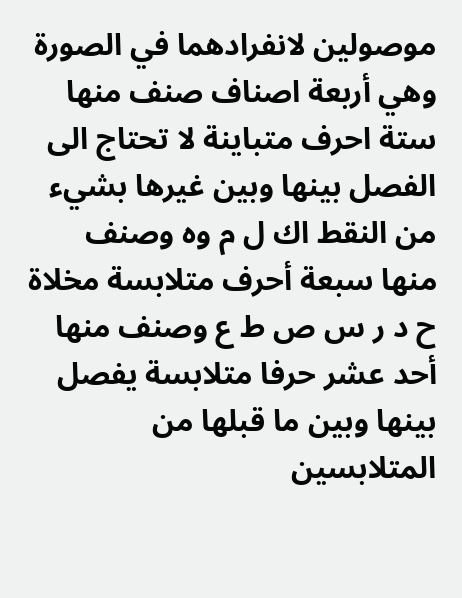موصولين لانفرادهما في الصورة وهي أربعة اصناف صنف منها ستة احرف متباينة لا تحتاج الى الفصل بينها وبين غيرها بشيء من النقط اك ل م وه وصنف منها سبعة أحرف متلابسة مخلاة ح د ر س ص ط ع وصنف منها أحد عشر حرفا متلابسة يفصل بينها وبين ما قبلها من المتلابسين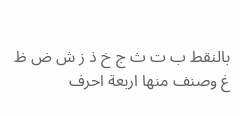بالنقط ب ت ث ج خ ذ ز ش ض ظ غ وصنف منها اربعة احرف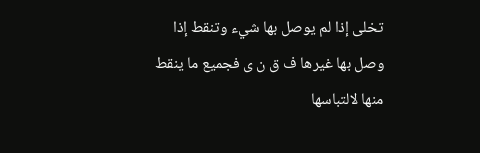تخلى إذا لم يوصل بها شيء وتنقط إذا وصل بها غيرها ف ق ن ى فجميع ما ينقط منها لالتباسها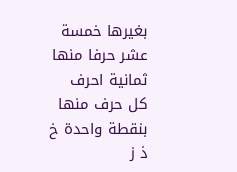بغيرها خمسة عشر حرفا منها ثمانية احرف كل حرف منها بنقطة واحدة خ ذ ز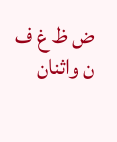ض ظ غ ف ن واثنان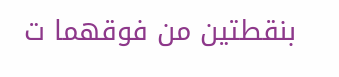بنقطتين من فوقهما ت